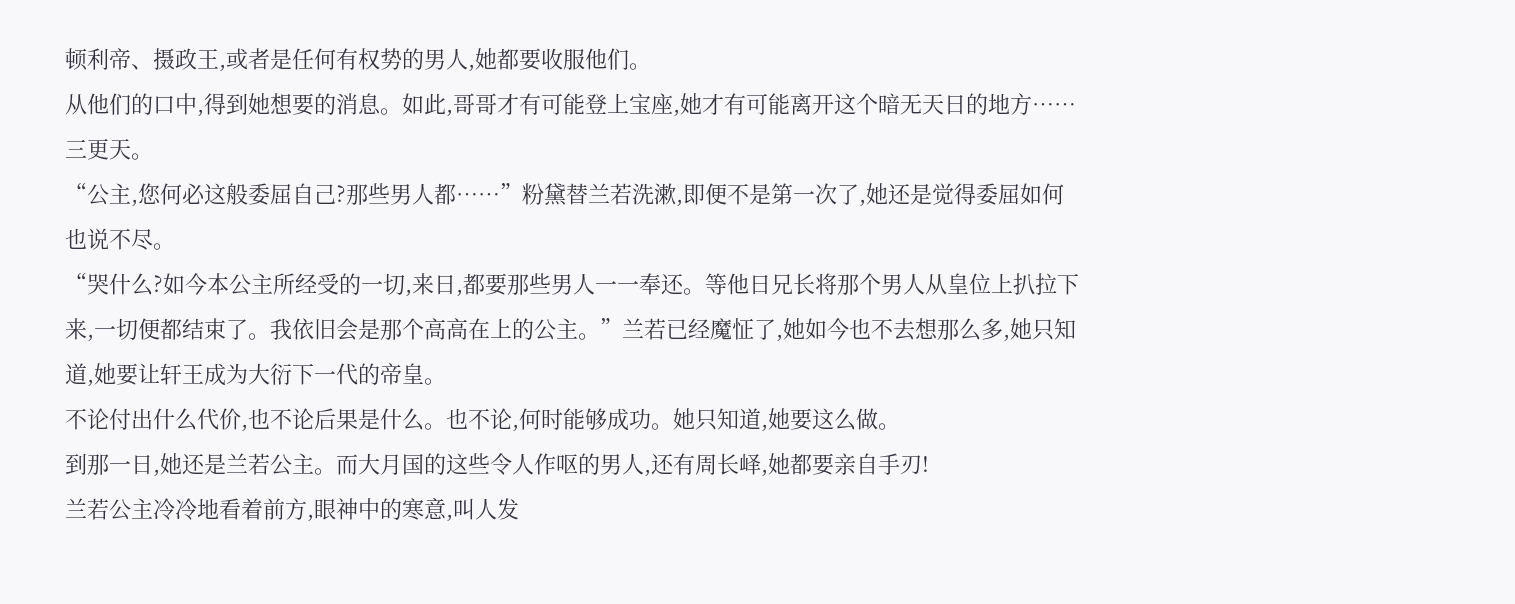顿利帝、摄政王,或者是任何有权势的男人,她都要收服他们。
从他们的口中,得到她想要的消息。如此,哥哥才有可能登上宝座,她才有可能离开这个暗无天日的地方……
三更天。
“公主,您何必这般委屈自己?那些男人都……”粉黛替兰若洗漱,即便不是第一次了,她还是觉得委屈如何也说不尽。
“哭什么?如今本公主所经受的一切,来日,都要那些男人一一奉还。等他日兄长将那个男人从皇位上扒拉下来,一切便都结束了。我依旧会是那个高高在上的公主。”兰若已经魔怔了,她如今也不去想那么多,她只知道,她要让轩王成为大衍下一代的帝皇。
不论付出什么代价,也不论后果是什么。也不论,何时能够成功。她只知道,她要这么做。
到那一日,她还是兰若公主。而大月国的这些令人作呕的男人,还有周长峄,她都要亲自手刃!
兰若公主冷冷地看着前方,眼神中的寒意,叫人发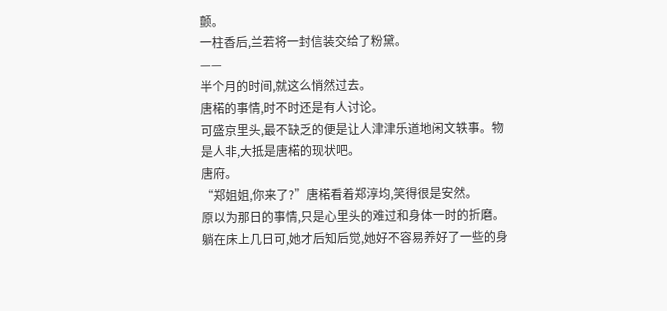颤。
一柱香后,兰若将一封信装交给了粉黛。
——
半个月的时间,就这么悄然过去。
唐楉的事情,时不时还是有人讨论。
可盛京里头,最不缺乏的便是让人津津乐道地闲文轶事。物是人非,大抵是唐楉的现状吧。
唐府。
“郑姐姐,你来了?”唐楉看着郑淳均,笑得很是安然。
原以为那日的事情,只是心里头的难过和身体一时的折磨。
躺在床上几日可,她才后知后觉,她好不容易养好了一些的身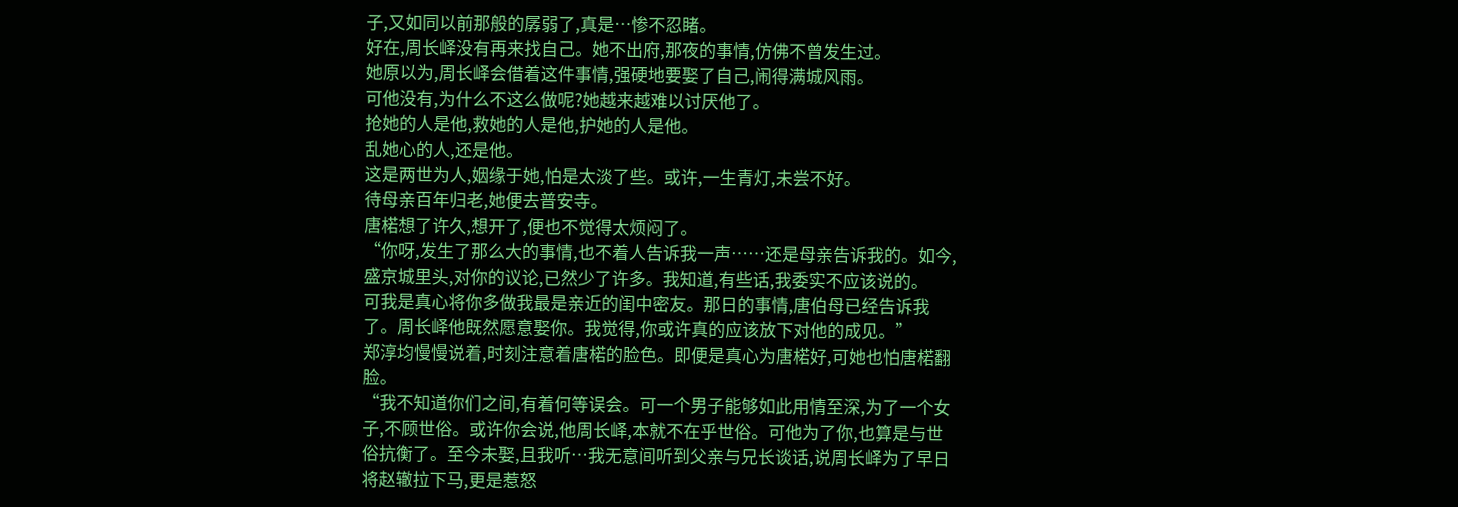子,又如同以前那般的孱弱了,真是…惨不忍睹。
好在,周长峄没有再来找自己。她不出府,那夜的事情,仿佛不曾发生过。
她原以为,周长峄会借着这件事情,强硬地要娶了自己,闹得满城风雨。
可他没有,为什么不这么做呢?她越来越难以讨厌他了。
抢她的人是他,救她的人是他,护她的人是他。
乱她心的人,还是他。
这是两世为人,姻缘于她,怕是太淡了些。或许,一生青灯,未尝不好。
待母亲百年归老,她便去普安寺。
唐楉想了许久,想开了,便也不觉得太烦闷了。
“你呀,发生了那么大的事情,也不着人告诉我一声……还是母亲告诉我的。如今,盛京城里头,对你的议论,已然少了许多。我知道,有些话,我委实不应该说的。
可我是真心将你多做我最是亲近的闺中密友。那日的事情,唐伯母已经告诉我了。周长峄他既然愿意娶你。我觉得,你或许真的应该放下对他的成见。”
郑淳均慢慢说着,时刻注意着唐楉的脸色。即便是真心为唐楉好,可她也怕唐楉翻脸。
“我不知道你们之间,有着何等误会。可一个男子能够如此用情至深,为了一个女子,不顾世俗。或许你会说,他周长峄,本就不在乎世俗。可他为了你,也算是与世俗抗衡了。至今未娶,且我听…我无意间听到父亲与兄长谈话,说周长峄为了早日将赵辙拉下马,更是惹怒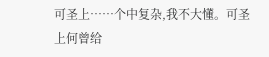可圣上……个中复杂,我不大懂。可圣上何曾给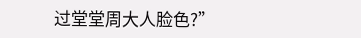过堂堂周大人脸色?”